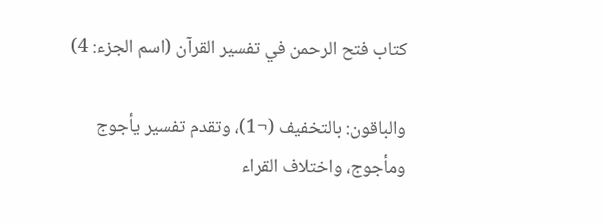كتاب فتح الرحمن في تفسير القرآن (اسم الجزء: 4)

والباقون: بالتخفيف (¬1)، وتقدم تفسير يأجوج ومأجوج، واختلاف القراء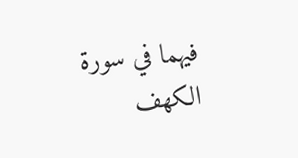فيهما في سورة الكهف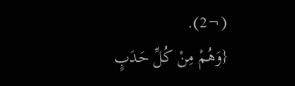(¬2).
{وَهُمْ مِنْ كُلِّ حَدَبٍ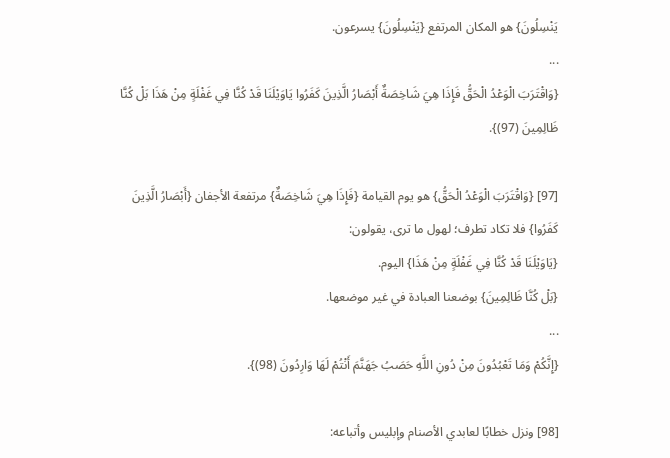يَنْسِلُونَ} هو المكان المرتفع {يَنْسِلُونَ} يسرعون.
...
{وَاقْتَرَبَ الْوَعْدُ الْحَقُّ فَإِذَا هِيَ شَاخِصَةٌ أَبْصَارُ الَّذِينَ كَفَرُوا يَاوَيْلَنَا قَدْ كُنَّا فِي غَفْلَةٍ مِنْ هَذَا بَلْ كُنَّا ظَالِمِينَ (97)}.

[97] {وَاقْتَرَبَ الْوَعْدُ الْحَقُّ} هو يوم القيامة {فَإِذَا هِيَ شَاخِصَةٌ} مرتفعة الأجفان {أَبْصَارُ الَّذِينَ كَفَرُوا} فلا تكاد تطرف؛ لهول ما ترى، يقولون:
{يَاوَيْلَنَا قَدْ كُنَّا فِي غَفْلَةٍ مِنْ هَذَا} اليوم.
{بَلْ كُنَّا ظَالِمِينَ} بوضعنا العبادة في غير موضعها.
...
{إِنَّكُمْ وَمَا تَعْبُدُونَ مِنْ دُونِ اللَّهِ حَصَبُ جَهَنَّمَ أَنْتُمْ لَهَا وَارِدُونَ (98)}.

[98] ونزل خطابًا لعابدي الأصنام وإبليس وأتباعه: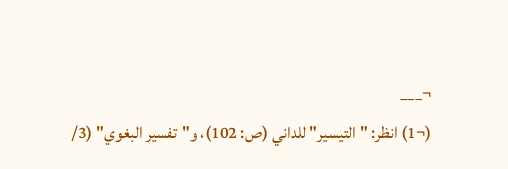¬___
(¬1) انظر: "التيسير" للداني (ص: 102)، و"تفسير البغوي" (3/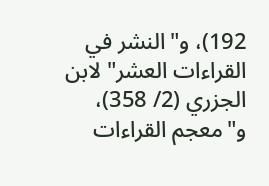192)، و"النشر في القراءات العشر" لابن الجزري (2/ 358)، و"معجم القراءات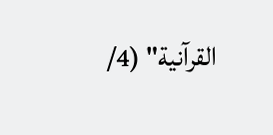القرآنية" (4/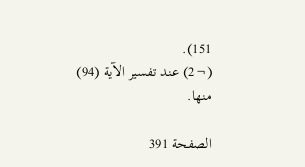151).
(¬2) عند تفسير الآية (94) منها.

الصفحة 391